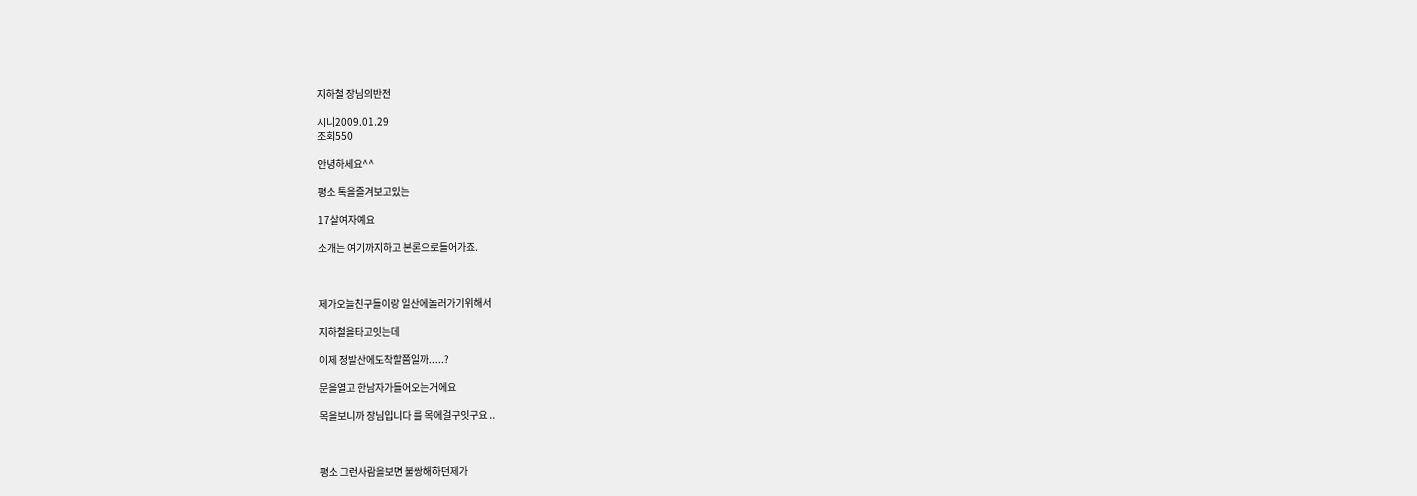지하철 장님의반전

시니2009.01.29
조회550

안녕하세요^^

평소 톡을즐겨보고있는

17살여자예요

소개는 여기까지하고 본론으로들어가죠.



제가오늘친구들이랑 일산에놀러가기위해서

지하철을타고잇는데

이제 정발산에도착할쯤일까.....?

문을열고 한남자가들어오는거에요

목을보니까 장님입니다 를 목에걸구잇구요 ..



평소 그런사람을보면 불쌍해하던제가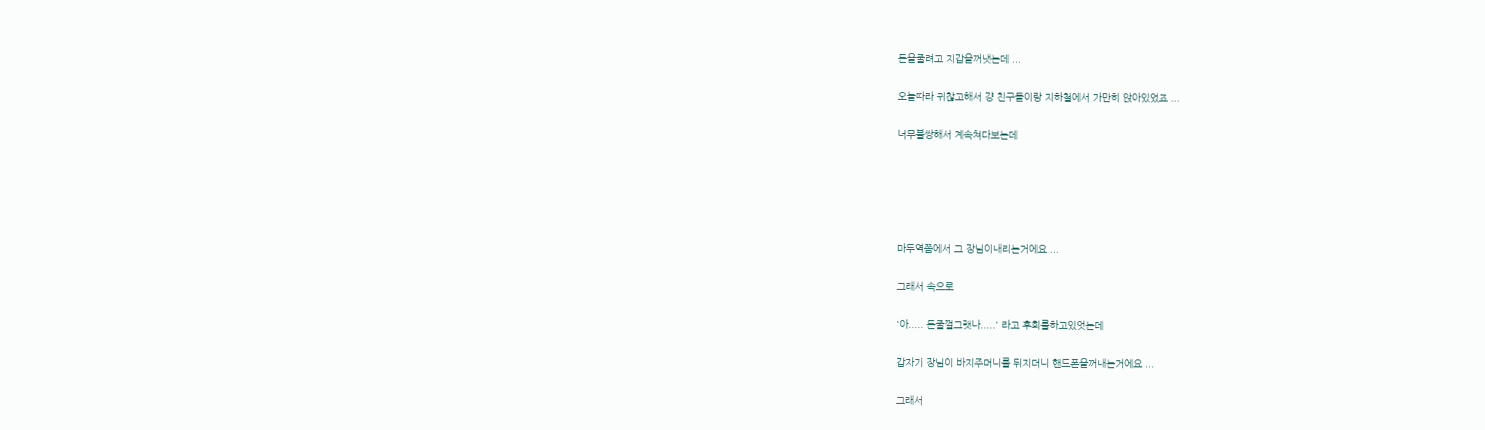돈을줄려고 지갑을꺼냇는데 ...

오늘따라 귀찮고해서 걍 친구들이랑 지하철에서 가만히 앉아있었죠 ...

너무불쌍해서 계속쳐다보는데





마두역쯤에서 그 장님이내리는거에요 ...

그래서 속으로

'아..... 돈줄껄그랫나.....' 라고 후회를하고있엇는데

갑자기 장님이 바지주머니를 뒤지더니 핸드폰을꺼내는거에요 ...

그래서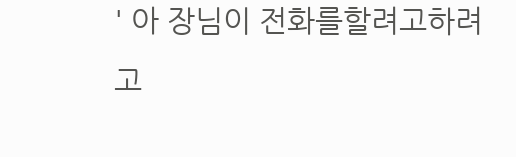' 아 장님이 전화를할려고하려고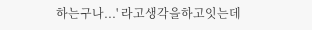하는구나...' 라고생각을하고잇는데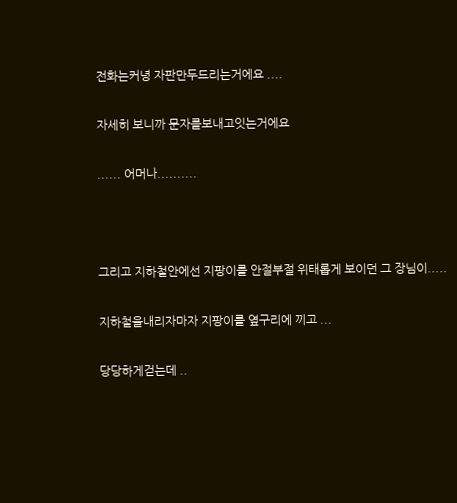전화는커녕 자판만두드리는거에요 ....

자세히 보니까 문자를보내고잇는거에요

...... 어머나..........



그리고 지하철안에선 지팡이를 안절부절 위태롭게 보이던 그 장님이.....

지하철을내리자마자 지팡이를 옆구리에 끼고 ...

당당하게걷는데 ..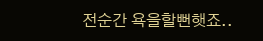전순간 욕을할뻔햇죠..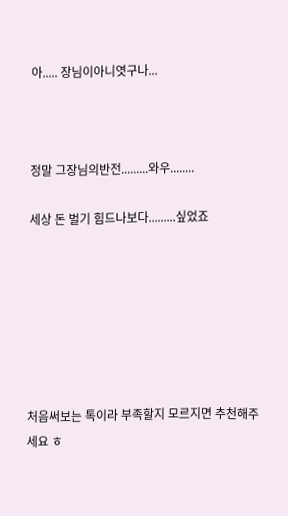아..... 장님이아니엿구나...



정말 그장님의반전.........와우........

세상 돈 벌기 힘드나보다.........싶었죠







처음써보는 톡이라 부족할지 모르지면 추천해주세요 ㅎ